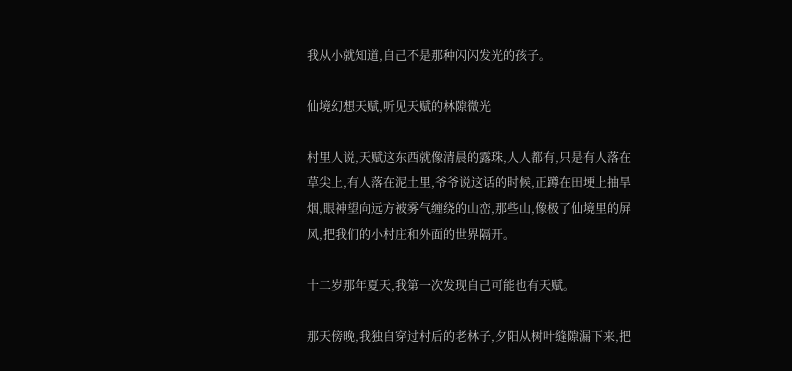我从小就知道,自己不是那种闪闪发光的孩子。

仙境幻想天赋,听见天赋的林隙微光

村里人说,天赋这东西就像清晨的露珠,人人都有,只是有人落在草尖上,有人落在泥土里,爷爷说这话的时候,正蹲在田埂上抽旱烟,眼神望向远方被雾气缠绕的山峦,那些山,像极了仙境里的屏风,把我们的小村庄和外面的世界隔开。

十二岁那年夏天,我第一次发现自己可能也有天赋。

那天傍晚,我独自穿过村后的老林子,夕阳从树叶缝隙漏下来,把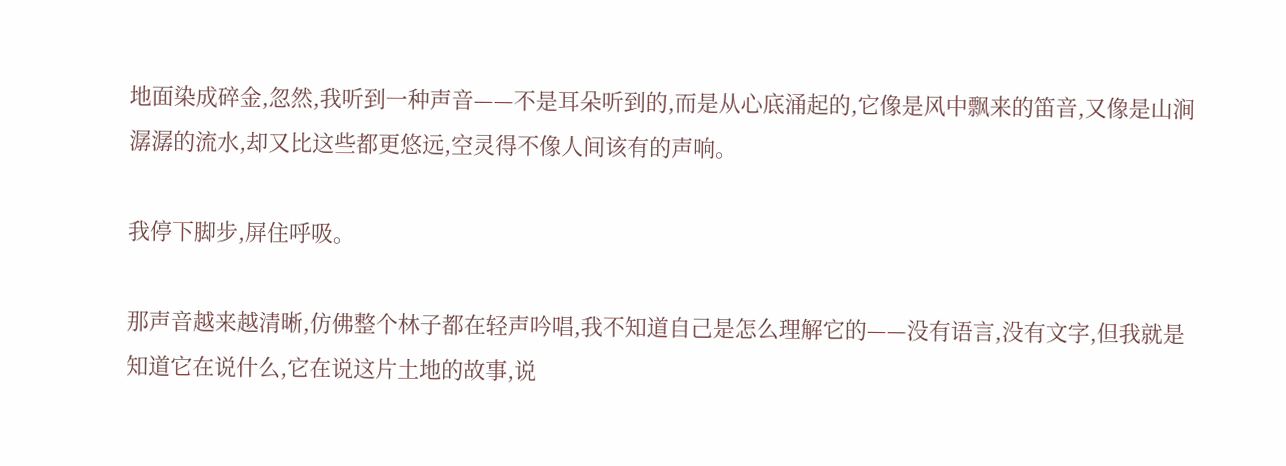地面染成碎金,忽然,我听到一种声音——不是耳朵听到的,而是从心底涌起的,它像是风中飘来的笛音,又像是山涧潺潺的流水,却又比这些都更悠远,空灵得不像人间该有的声响。

我停下脚步,屏住呼吸。

那声音越来越清晰,仿佛整个林子都在轻声吟唱,我不知道自己是怎么理解它的——没有语言,没有文字,但我就是知道它在说什么,它在说这片土地的故事,说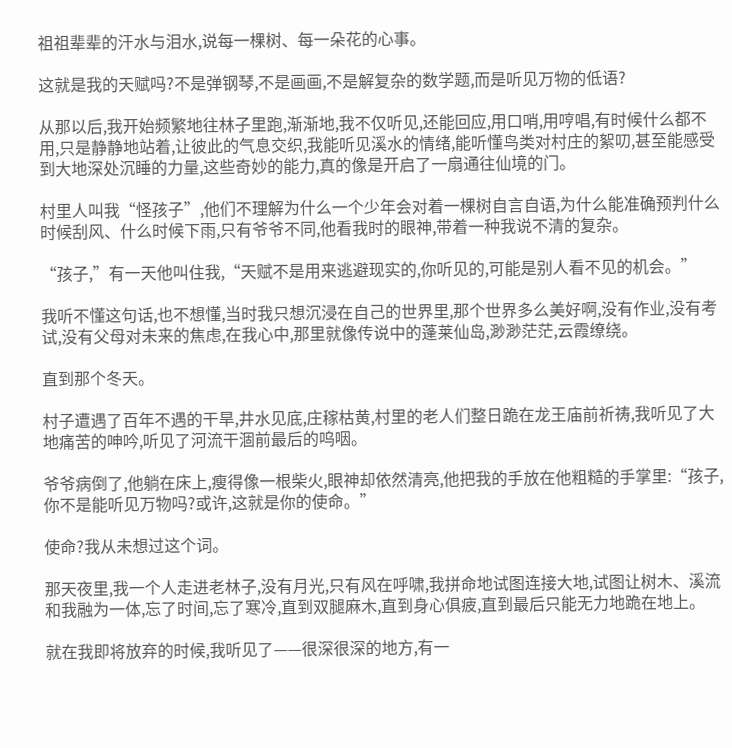祖祖辈辈的汗水与泪水,说每一棵树、每一朵花的心事。

这就是我的天赋吗?不是弹钢琴,不是画画,不是解复杂的数学题,而是听见万物的低语?

从那以后,我开始频繁地往林子里跑,渐渐地,我不仅听见,还能回应,用口哨,用哼唱,有时候什么都不用,只是静静地站着,让彼此的气息交织,我能听见溪水的情绪,能听懂鸟类对村庄的絮叨,甚至能感受到大地深处沉睡的力量,这些奇妙的能力,真的像是开启了一扇通往仙境的门。

村里人叫我“怪孩子”,他们不理解为什么一个少年会对着一棵树自言自语,为什么能准确预判什么时候刮风、什么时候下雨,只有爷爷不同,他看我时的眼神,带着一种我说不清的复杂。

“孩子,”有一天他叫住我,“天赋不是用来逃避现实的,你听见的,可能是别人看不见的机会。”

我听不懂这句话,也不想懂,当时我只想沉浸在自己的世界里,那个世界多么美好啊,没有作业,没有考试,没有父母对未来的焦虑,在我心中,那里就像传说中的蓬莱仙岛,渺渺茫茫,云霞缭绕。

直到那个冬天。

村子遭遇了百年不遇的干旱,井水见底,庄稼枯黄,村里的老人们整日跪在龙王庙前祈祷,我听见了大地痛苦的呻吟,听见了河流干涸前最后的呜咽。

爷爷病倒了,他躺在床上,瘦得像一根柴火,眼神却依然清亮,他把我的手放在他粗糙的手掌里:“孩子,你不是能听见万物吗?或许,这就是你的使命。”

使命?我从未想过这个词。

那天夜里,我一个人走进老林子,没有月光,只有风在呼啸,我拼命地试图连接大地,试图让树木、溪流和我融为一体,忘了时间,忘了寒冷,直到双腿麻木,直到身心俱疲,直到最后只能无力地跪在地上。

就在我即将放弃的时候,我听见了——很深很深的地方,有一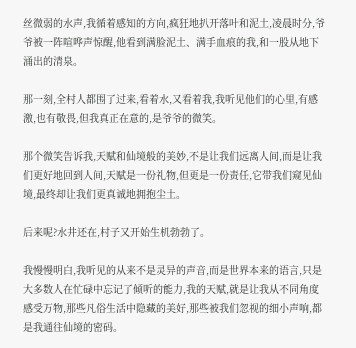丝微弱的水声,我循着感知的方向,疯狂地扒开落叶和泥土,凌晨时分,爷爷被一阵喧哗声惊醒,他看到满脸泥土、满手血痕的我,和一股从地下涌出的清泉。

那一刻,全村人都围了过来,看着水,又看着我,我听见他们的心里,有感激,也有敬畏,但我真正在意的,是爷爷的微笑。

那个微笑告诉我,天赋和仙境般的美妙,不是让我们远离人间,而是让我们更好地回到人间,天赋是一份礼物,但更是一份责任,它带我们窥见仙境,最终却让我们更真诚地拥抱尘土。

后来呢?水井还在,村子又开始生机勃勃了。

我慢慢明白,我听见的从来不是灵异的声音,而是世界本来的语言,只是大多数人在忙碌中忘记了倾听的能力,我的天赋,就是让我从不同角度感受万物,那些凡俗生活中隐藏的美好,那些被我们忽视的细小声响,都是我通往仙境的密码。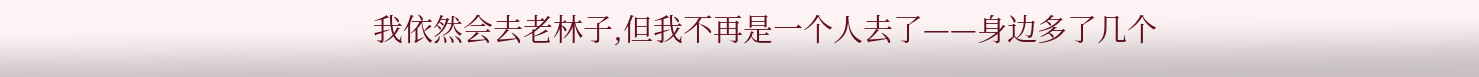我依然会去老林子,但我不再是一个人去了——身边多了几个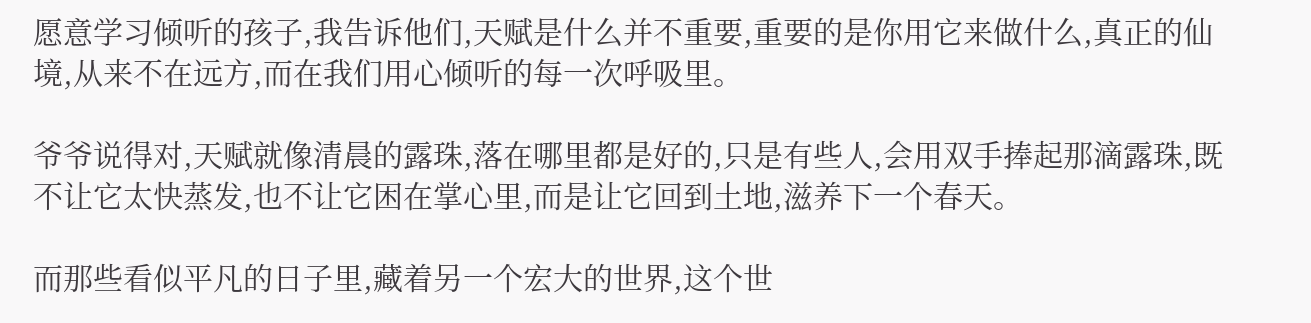愿意学习倾听的孩子,我告诉他们,天赋是什么并不重要,重要的是你用它来做什么,真正的仙境,从来不在远方,而在我们用心倾听的每一次呼吸里。

爷爷说得对,天赋就像清晨的露珠,落在哪里都是好的,只是有些人,会用双手捧起那滴露珠,既不让它太快蒸发,也不让它困在掌心里,而是让它回到土地,滋养下一个春天。

而那些看似平凡的日子里,藏着另一个宏大的世界,这个世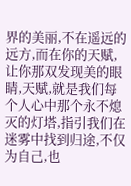界的美丽,不在遥远的远方,而在你的天赋,让你那双发现美的眼睛,天赋,就是我们每个人心中那个永不熄灭的灯塔,指引我们在迷雾中找到归途,不仅为自己,也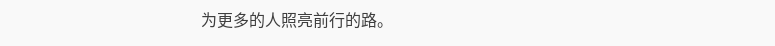为更多的人照亮前行的路。